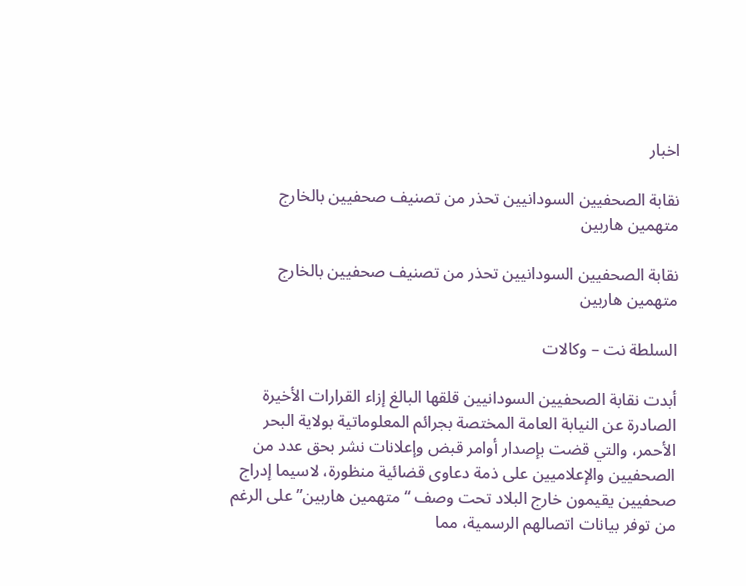اخبار

نقابة الصحفيين السودانيين تحذر من تصنيف صحفيين بالخارج متهمين هاربين

نقابة الصحفيين السودانيين تحذر من تصنيف صحفيين بالخارج متهمين هاربين

السلطة نت – وكالات

أبدت نقابة الصحفيين السودانيين قلقها البالغ إزاء القرارات الأخيرة الصادرة عن النيابة العامة المختصة بجرائم المعلوماتية بولاية البحر الأحمر، والتي قضت بإصدار أوامر قبض وإعلانات نشر بحق عدد من الصحفيين والإعلاميين على ذمة دعاوى قضائية منظورة، لاسيما إدراج صحفيين يقيمون خارج البلاد تحت وصف “متهمين هاربين” على الرغم من توفر بيانات اتصالهم الرسمية، مما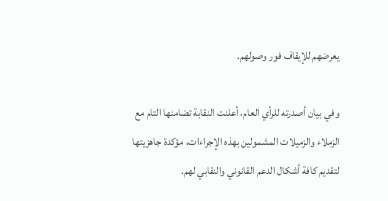يعرضهم للإيقاف فور وصولهم.

وفي بيان أصدرته للرأي العام، أعلنت النقابة تضامنها التام مع الزملاء والزميلات المشمولين بهذه الإجراءات، مؤكدة جاهزيتها لتقديم كافة أشكال الدعم القانوني والنقابي لهم.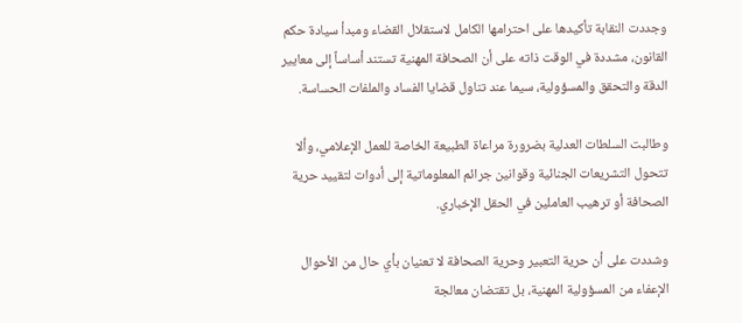وجددت النقابة تأكيدها على احترامها الكامل لاستقلال القضاء ومبدأ سيادة حكم القانون، مشددة في الوقت ذاته على أن الصحافة المهنية تستند أساساً إلى معايير الدقة والتحقق والمسؤولية، سيما عند تناول قضايا الفساد والملفات الحساسة.

وطالبت السلطات العدلية بضرورة مراعاة الطبيعة الخاصة للعمل الإعلامي، وألا تتحول التشريعات الجنائية وقوانين جرائم المعلوماتية إلى أدوات لتقييد حرية الصحافة أو ترهيب العاملين في الحقل الإخباري.

وشددت على أن حرية التعبير وحرية الصحافة لا تعنيان بأي حال من الأحوال الإعفاء من المسؤولية المهنية، بل تقتضان معالجة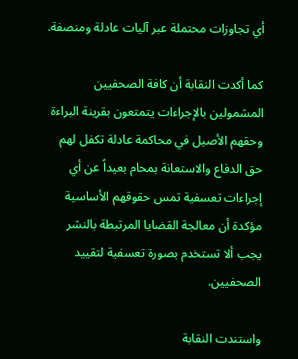أي تجاوزات محتملة عبر آليات عادلة ومنصفة.

كما أكدت النقابة أن كافة الصحفيين المشمولين بالإجراءات يتمتعون بقرينة البراءة وحقهم الأصيل في محاكمة عادلة تكفل لهم حق الدفاع والاستعانة بمحام بعيداً عن أي إجراءات تعسفية تمس حقوقهم الأساسية مؤكدة أن معالجة القضايا المرتبطة بالنشر يجب ألا تستخدم بصورة تعسفية لتقييد الصحفيين.

واستندت النقابة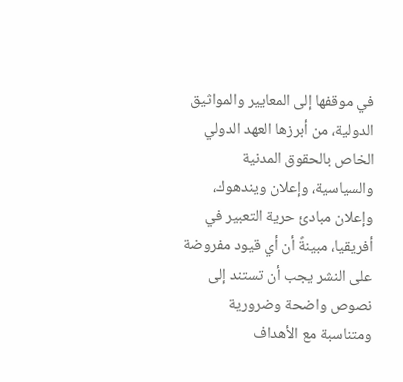في موقفها إلى المعايير والمواثيق الدولية، من أبرزها العهد الدولي الخاص بالحقوق المدنية والسياسية، وإعلان ويندهوك، وإعلان مبادئ حرية التعبير في أفريقيا، مبينةً أن أي قيود مفروضة على النشر يجب أن تستند إلى نصوص واضحة وضرورية ومتناسبة مع الأهداف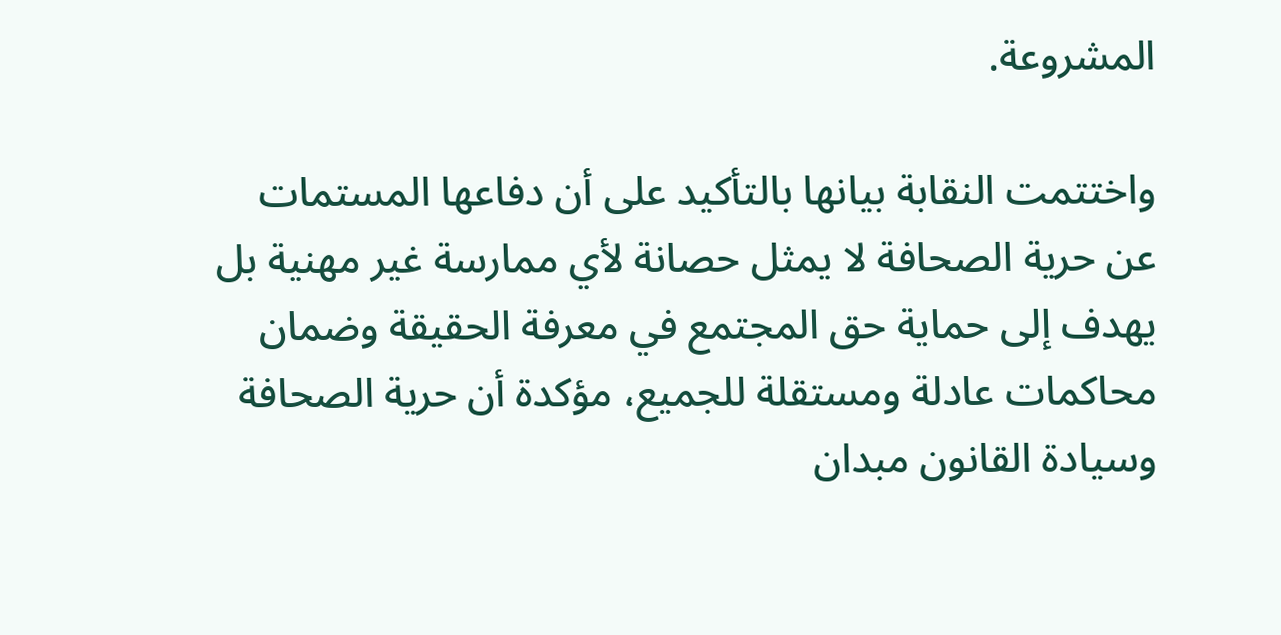المشروعة.

واختتمت النقابة بيانها بالتأكيد على أن دفاعها المستمات عن حرية الصحافة لا يمثل حصانة لأي ممارسة غير مهنية بل يهدف إلى حماية حق المجتمع في معرفة الحقيقة وضمان محاكمات عادلة ومستقلة للجميع، مؤكدة أن حرية الصحافة وسيادة القانون مبدان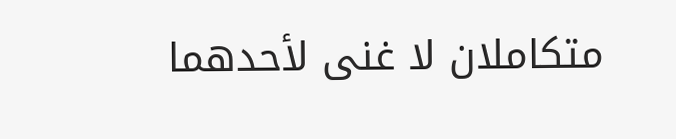متكاملان لا غنى لأحدهما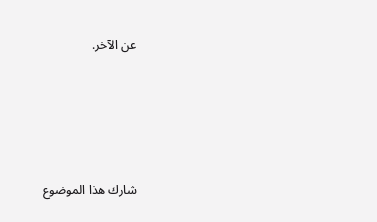عن الآخر.





شارك هذا الموضوع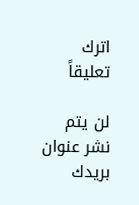اترك تعليقاً

لن يتم نشر عنوان بريدك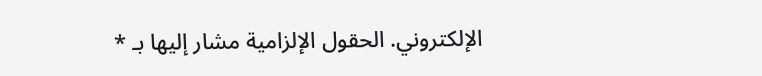الإلكتروني. الحقول الإلزامية مشار إليها بـ *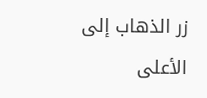زر الذهاب إلى الأعلى